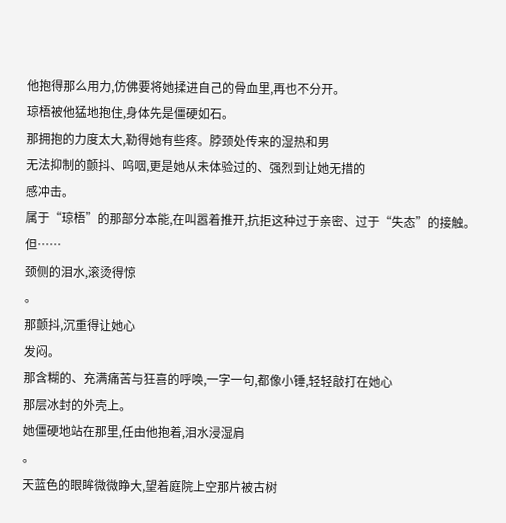他抱得那么用力,仿佛要将她揉进自己的骨血里,再也不分开。
琼梧被他猛地抱住,身体先是僵硬如石。
那拥抱的力度太大,勒得她有些疼。脖颈处传来的湿热和男
无法抑制的颤抖、呜咽,更是她从未体验过的、强烈到让她无措的
感冲击。
属于“琼梧”的那部分本能,在叫嚣着推开,抗拒这种过于亲密、过于“失态”的接触。
但……
颈侧的泪水,滚烫得惊
。
那颤抖,沉重得让她心
发闷。
那含糊的、充满痛苦与狂喜的呼唤,一字一句,都像小锤,轻轻敲打在她心
那层冰封的外壳上。
她僵硬地站在那里,任由他抱着,泪水浸湿肩
。
天蓝色的眼眸微微睁大,望着庭院上空那片被古树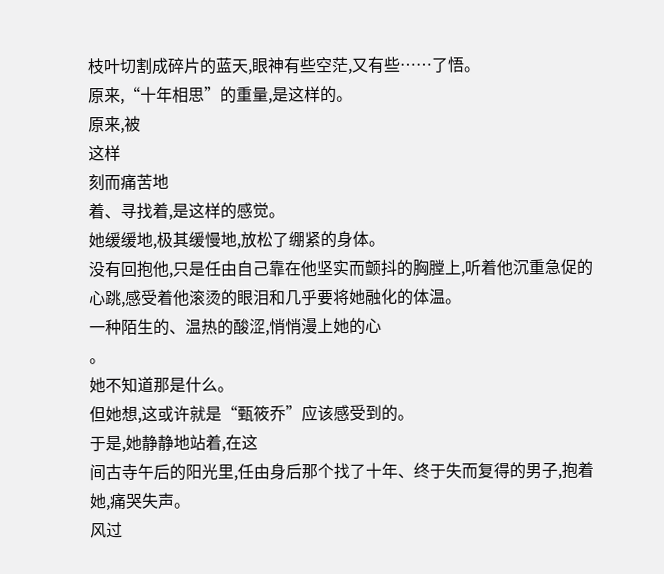枝叶切割成碎片的蓝天,眼神有些空茫,又有些……了悟。
原来,“十年相思”的重量,是这样的。
原来,被
这样
刻而痛苦地
着、寻找着,是这样的感觉。
她缓缓地,极其缓慢地,放松了绷紧的身体。
没有回抱他,只是任由自己靠在他坚实而颤抖的胸膛上,听着他沉重急促的心跳,感受着他滚烫的眼泪和几乎要将她融化的体温。
一种陌生的、温热的酸涩,悄悄漫上她的心
。
她不知道那是什么。
但她想,这或许就是“甄筱乔”应该感受到的。
于是,她静静地站着,在这
间古寺午后的阳光里,任由身后那个找了十年、终于失而复得的男子,抱着她,痛哭失声。
风过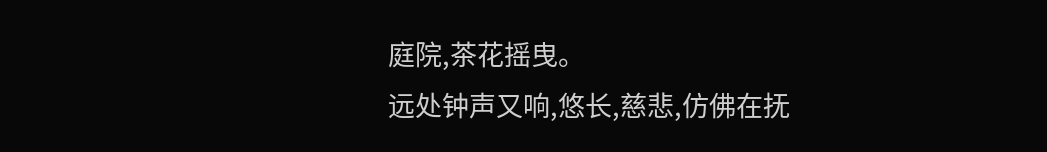庭院,茶花摇曳。
远处钟声又响,悠长,慈悲,仿佛在抚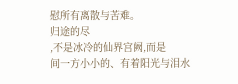慰所有离散与苦难。
归途的尽
,不是冰冷的仙界宫阙,而是
间一方小小的、有着阳光与泪水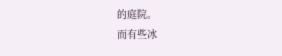的庭院。
而有些冰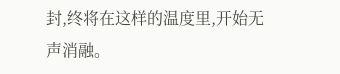封,终将在这样的温度里,开始无声消融。